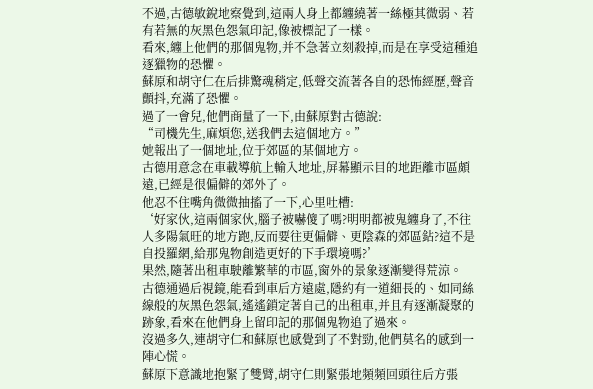不過,古德敏銳地察覺到,這兩人身上都纏繞著一絲極其微弱、若有若無的灰黑色怨氣印記,像被標記了一樣。
看來,纏上他們的那個鬼物,并不急著立刻殺掉,而是在享受這種追逐獵物的恐懼。
蘇原和胡守仁在后排驚魂稍定,低聲交流著各自的恐怖經歷,聲音顫抖,充滿了恐懼。
過了一會兒,他們商量了一下,由蘇原對古德說:
“司機先生,麻煩您,送我們去這個地方。”
她報出了一個地址,位于郊區的某個地方。
古德用意念在車載導航上輸入地址,屏幕顯示目的地距離市區頗遠,已經是很偏僻的郊外了。
他忍不住嘴角微微抽搐了一下,心里吐槽:
‘好家伙,這兩個家伙,腦子被嚇傻了嗎?明明都被鬼纏身了,不往人多陽氣旺的地方跑,反而要往更偏僻、更陰森的郊區鉆?這不是自投羅網,給那鬼物創造更好的下手環境嗎?’
果然,隨著出租車駛離繁華的市區,窗外的景象逐漸變得荒涼。
古德通過后視鏡,能看到車后方遠處,隱約有一道細長的、如同絲線般的灰黑色怨氣,遙遙鎖定著自己的出租車,并且有逐漸凝聚的跡象,看來在他們身上留印記的那個鬼物追了過來。
沒過多久,連胡守仁和蘇原也感覺到了不對勁,他們莫名的感到一陣心慌。
蘇原下意識地抱緊了雙臂,胡守仁則緊張地頻頻回頭往后方張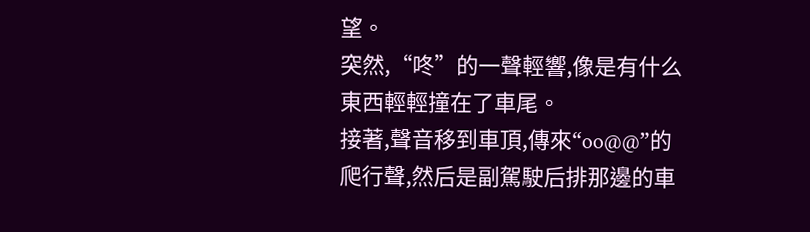望。
突然,“咚”的一聲輕響,像是有什么東西輕輕撞在了車尾。
接著,聲音移到車頂,傳來“oo@@”的爬行聲,然后是副駕駛后排那邊的車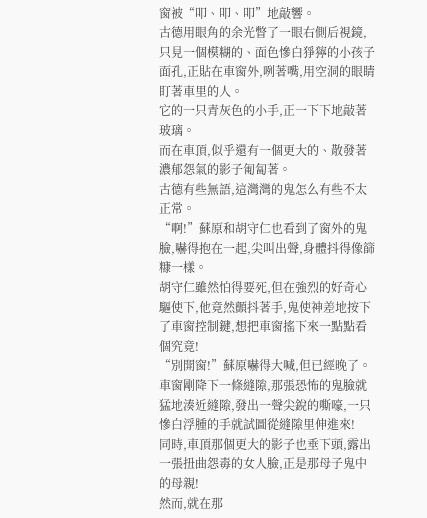窗被“叩、叩、叩”地敲響。
古德用眼角的余光瞥了一眼右側后視鏡,只見一個模糊的、面色慘白猙獰的小孩子面孔,正貼在車窗外,咧著嘴,用空洞的眼睛盯著車里的人。
它的一只青灰色的小手,正一下下地敲著玻璃。
而在車頂,似乎還有一個更大的、散發著濃郁怨氣的影子匍匐著。
古德有些無語,這灣灣的鬼怎么有些不太正常。
“啊!”蘇原和胡守仁也看到了窗外的鬼臉,嚇得抱在一起,尖叫出聲,身體抖得像篩糠一樣。
胡守仁雖然怕得要死,但在強烈的好奇心驅使下,他竟然顫抖著手,鬼使神差地按下了車窗控制鍵,想把車窗搖下來一點點看個究竟!
“別開窗!”蘇原嚇得大喊,但已經晚了。
車窗剛降下一條縫隙,那張恐怖的鬼臉就猛地湊近縫隙,發出一聲尖銳的嘶嚎,一只慘白浮腫的手就試圖從縫隙里伸進來!
同時,車頂那個更大的影子也垂下頭,露出一張扭曲怨毒的女人臉,正是那母子鬼中的母親!
然而,就在那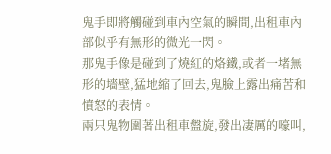鬼手即將觸碰到車內空氣的瞬間,出租車內部似乎有無形的微光一閃。
那鬼手像是碰到了燒紅的烙鐵,或者一堵無形的墻壁,猛地縮了回去,鬼臉上露出痛苦和憤怒的表情。
兩只鬼物圍著出租車盤旋,發出凄厲的嚎叫,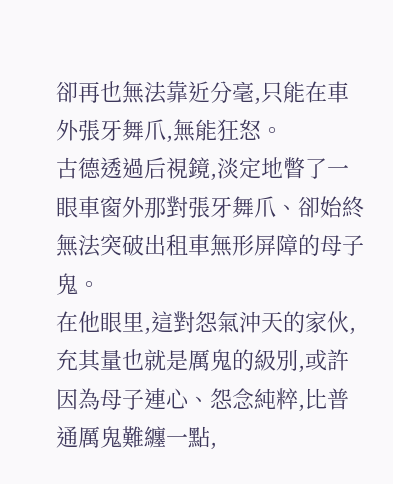卻再也無法靠近分毫,只能在車外張牙舞爪,無能狂怒。
古德透過后視鏡,淡定地瞥了一眼車窗外那對張牙舞爪、卻始終無法突破出租車無形屏障的母子鬼。
在他眼里,這對怨氣沖天的家伙,充其量也就是厲鬼的級別,或許因為母子連心、怨念純粹,比普通厲鬼難纏一點,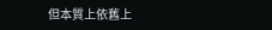但本質上依舊上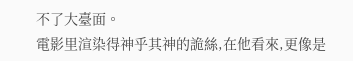不了大臺面。
電影里渲染得神乎其神的詭絲,在他看來,更像是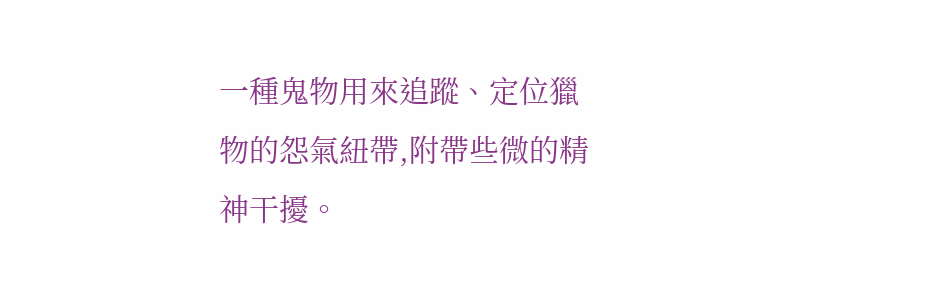一種鬼物用來追蹤、定位獵物的怨氣紐帶,附帶些微的精神干擾。